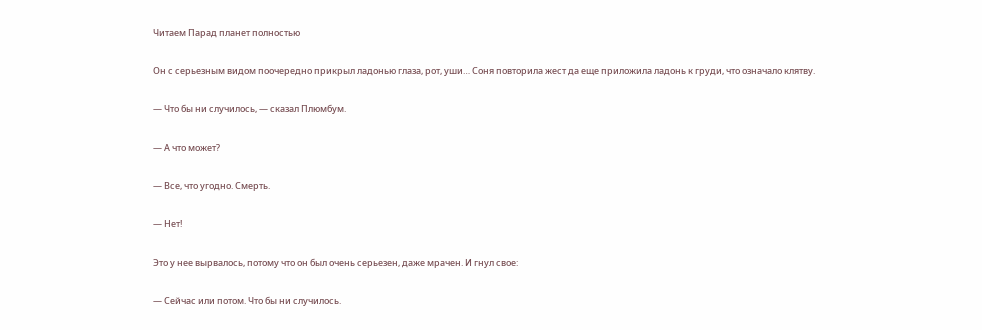Читаем Парад планет полностью

Он с серьезным видом поочередно прикрыл ладонью глаза, рот, уши… Соня повторила жест да еще приложила ладонь к груди, что означало клятву.

— Что бы ни случилось, — сказал Плюмбум.

— А что может?

— Все, что угодно. Смерть.

— Нет!

Это у нее вырвалось, потому что он был очень серьезен, даже мрачен. И гнул свое:

— Сейчас или потом. Что бы ни случилось.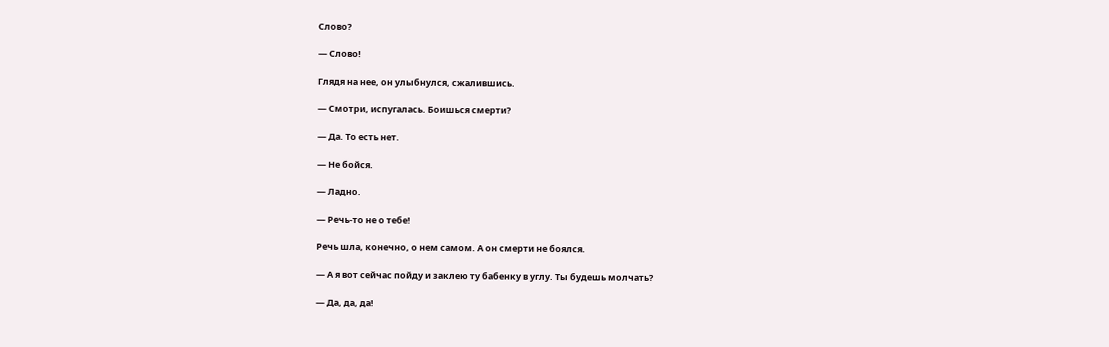Слово?

— Слово!

Глядя на нее, он улыбнулся, сжалившись.

— Смотри, испугалась. Боишься смерти?

— Да. То есть нет.

— Не бойся.

— Ладно.

— Речь-то не о тебе!

Речь шла, конечно, о нем самом. А он смерти не боялся.

— А я вот сейчас пойду и заклею ту бабенку в углу. Ты будешь молчать?

— Да, да, да!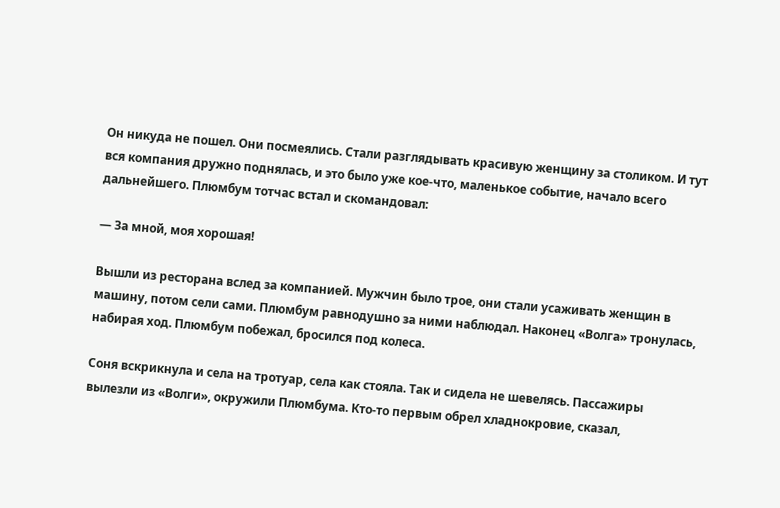Он никуда не пошел. Они посмеялись. Стали разглядывать красивую женщину за столиком. И тут вся компания дружно поднялась, и это было уже кое-что, маленькое событие, начало всего дальнейшего. Плюмбум тотчас встал и скомандовал:

— За мной, моя хорошая!

Вышли из ресторана вслед за компанией. Мужчин было трое, они стали усаживать женщин в машину, потом сели сами. Плюмбум равнодушно за ними наблюдал. Наконец «Волга» тронулась, набирая ход. Плюмбум побежал, бросился под колеса.

Соня вскрикнула и села на тротуар, села как стояла. Так и сидела не шевелясь. Пассажиры вылезли из «Волги», окружили Плюмбума. Кто-то первым обрел хладнокровие, сказал,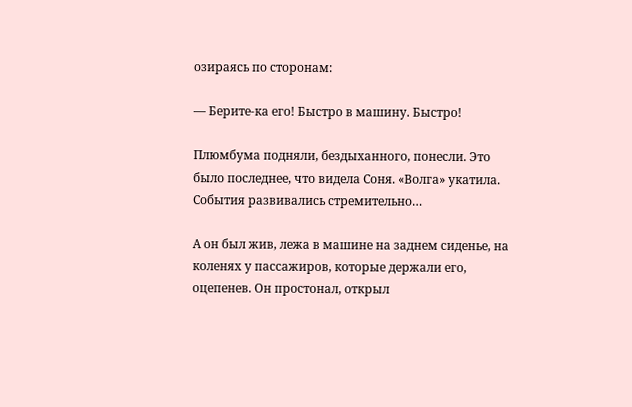озираясь по сторонам:

— Берите-ка его! Быстро в машину. Быстро!

Плюмбума подняли, бездыханного, понесли. Это было последнее, что видела Соня. «Волга» укатила. События развивались стремительно…

А он был жив, лежа в машине на заднем сиденье, на коленях у пассажиров, которые держали его, оцепенев. Он простонал, открыл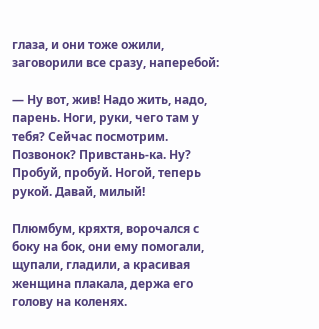глаза, и они тоже ожили, заговорили все сразу, наперебой:

— Ну вот, жив! Надо жить, надо, парень. Ноги, руки, чего там у тебя? Сейчас посмотрим. Позвонок? Привстань-ка. Ну? Пробуй, пробуй. Ногой, теперь рукой. Давай, милый!

Плюмбум, кряхтя, ворочался с боку на бок, они ему помогали, щупали, гладили, а красивая женщина плакала, держа его голову на коленях.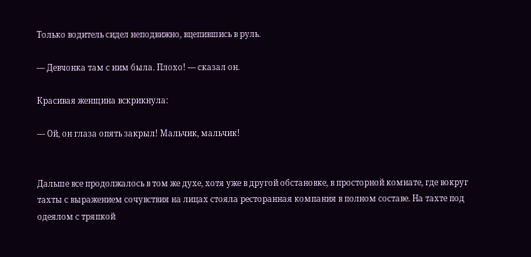Только водитель сидел неподвижно, вцепившись в руль.

— Девчонка там с ним была. Плохо! — сказал он.

Красивая женщина вскрикнула:

— Ой, он глаза опять закрыл! Мальчик, мальчик!


Дальше все продолжалось в том же духе, хотя уже в другой обстановке, в просторной комнате, где вокруг тахты с выражением сочувствия на лицах стояла ресторанная компания в полном составе. На тахте под одеялом с тряпкой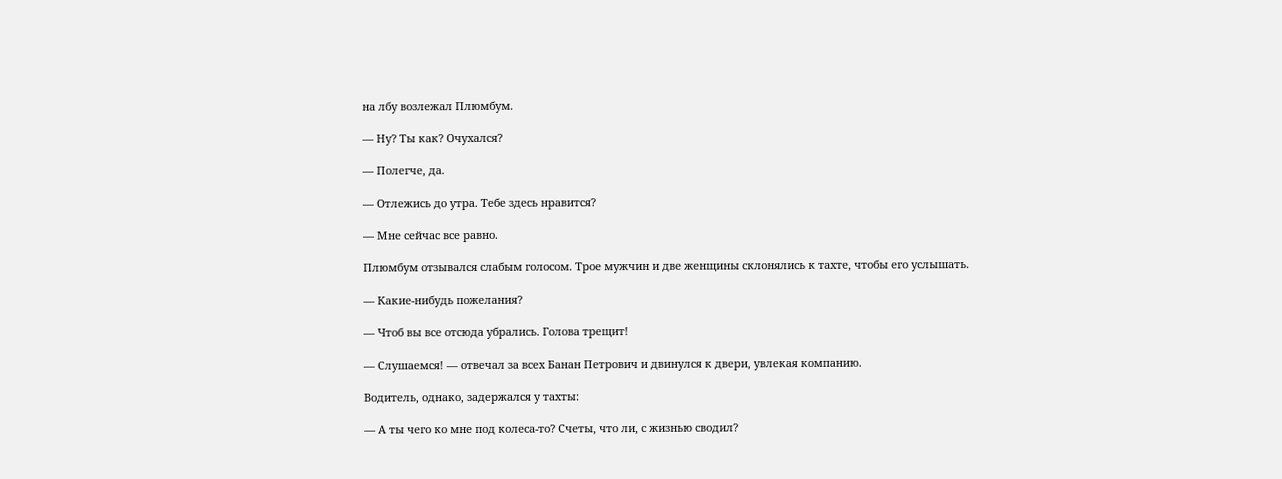на лбу возлежал Плюмбум.

— Ну? Ты как? Очухался?

— Полегче, да.

— Отлежись до утра. Тебе здесь нравится?

— Мне сейчас все равно.

Плюмбум отзывался слабым голосом. Трое мужчин и две женщины склонялись к тахте, чтобы его услышать.

— Какие-нибудь пожелания?

— Чтоб вы все отсюда убрались. Голова трещит!

— Слушаемся! — отвечал за всех Банан Петрович и двинулся к двери, увлекая компанию.

Водитель, однако, задержался у тахты:

— А ты чего ко мне под колеса-то? Счеты, что ли, с жизнью сводил?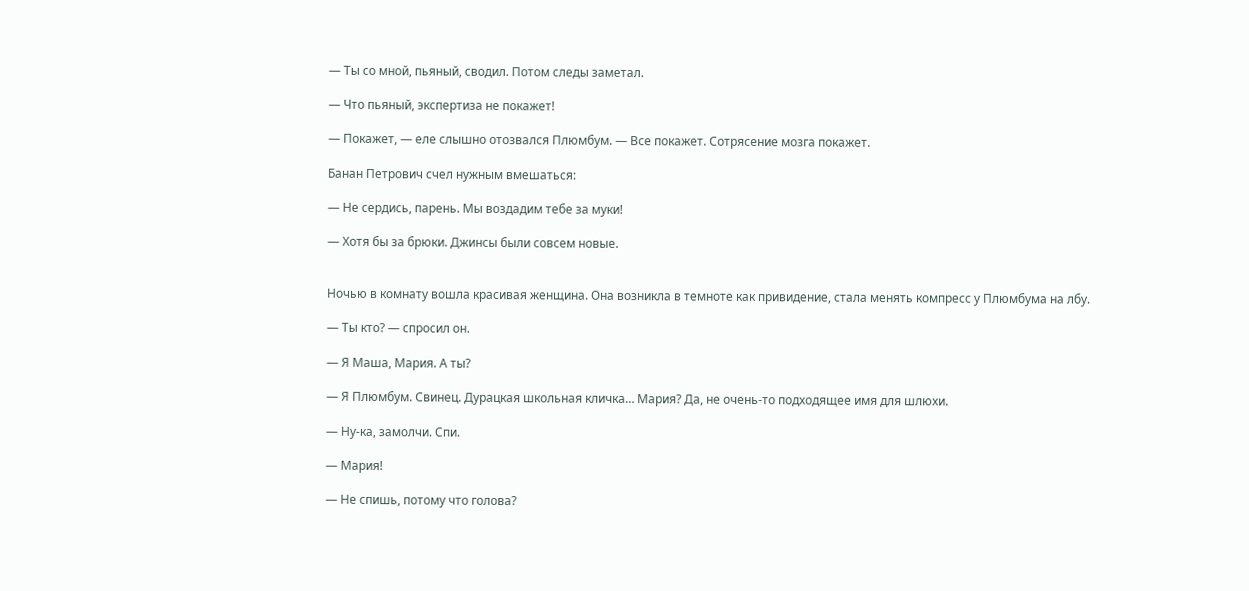— Ты со мной, пьяный, сводил. Потом следы заметал.

— Что пьяный, экспертиза не покажет!

— Покажет, — еле слышно отозвался Плюмбум. — Все покажет. Сотрясение мозга покажет.

Банан Петрович счел нужным вмешаться:

— Не сердись, парень. Мы воздадим тебе за муки!

— Хотя бы за брюки. Джинсы были совсем новые.


Ночью в комнату вошла красивая женщина. Она возникла в темноте как привидение, стала менять компресс у Плюмбума на лбу.

— Ты кто? — спросил он.

— Я Маша, Мария. А ты?

— Я Плюмбум. Свинец. Дурацкая школьная кличка… Мария? Да, не очень-то подходящее имя для шлюхи.

— Ну-ка, замолчи. Спи.

— Мария!

— Не спишь, потому что голова?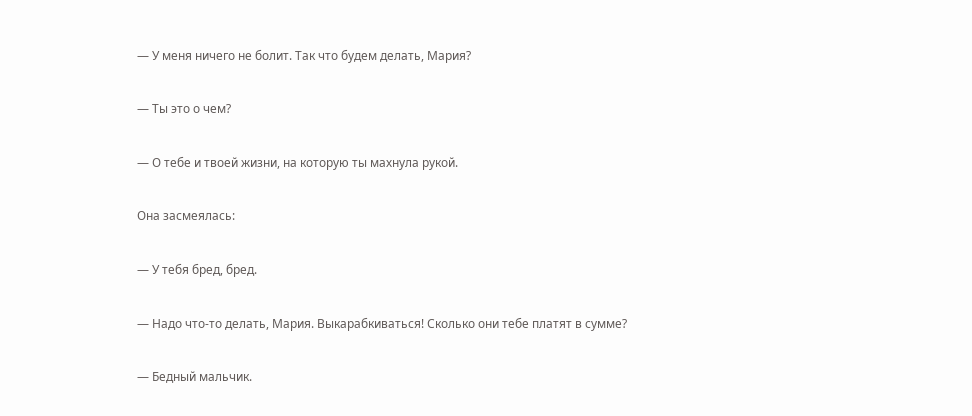— У меня ничего не болит. Так что будем делать, Мария?

— Ты это о чем?

— О тебе и твоей жизни, на которую ты махнула рукой.

Она засмеялась:

— У тебя бред, бред.

— Надо что-то делать, Мария. Выкарабкиваться! Сколько они тебе платят в сумме?

— Бедный мальчик.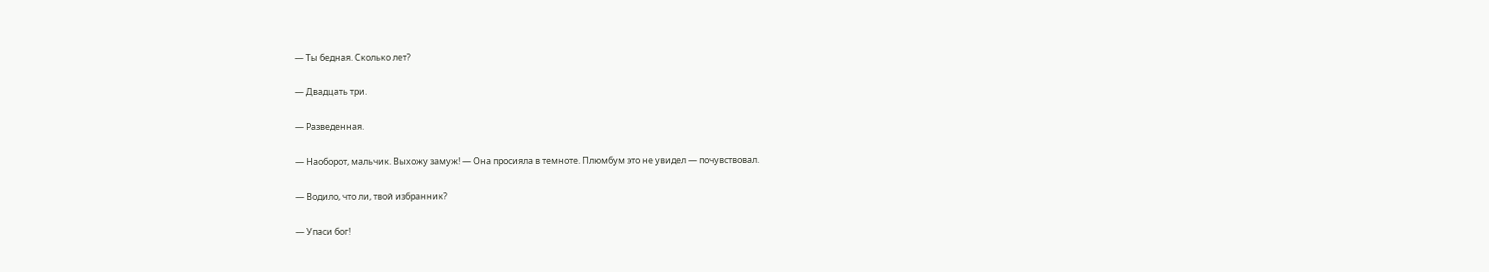— Ты бедная. Сколько лет?

— Двадцать три.

— Разведенная.

— Наоборот, мальчик. Выхожу замуж! — Она просияла в темноте. Плюмбум это не увидел — почувствовал.

— Водило, что ли, твой избранник?

— Упаси бог!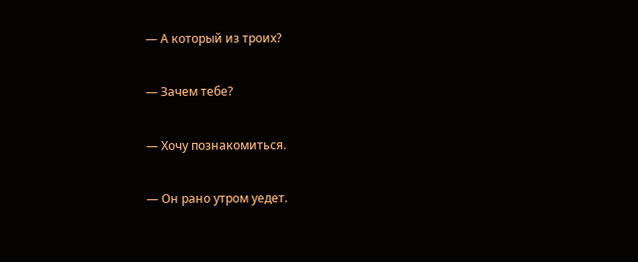— А который из троих?

— Зачем тебе?

— Хочу познакомиться.

— Он рано утром уедет.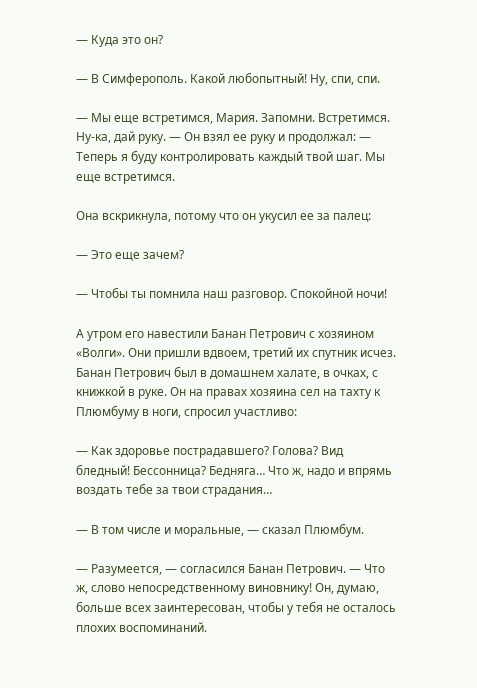— Куда это он?

— В Симферополь. Какой любопытный! Ну, спи, спи.

— Мы еще встретимся, Мария. Запомни. Встретимся. Ну-ка, дай руку. — Он взял ее руку и продолжал: — Теперь я буду контролировать каждый твой шаг. Мы еще встретимся.

Она вскрикнула, потому что он укусил ее за палец:

— Это еще зачем?

— Чтобы ты помнила наш разговор. Спокойной ночи!

А утром его навестили Банан Петрович с хозяином «Волги». Они пришли вдвоем, третий их спутник исчез. Банан Петрович был в домашнем халате, в очках, с книжкой в руке. Он на правах хозяина сел на тахту к Плюмбуму в ноги, спросил участливо:

— Как здоровье пострадавшего? Голова? Вид бледный! Бессонница? Бедняга… Что ж, надо и впрямь воздать тебе за твои страдания…

— В том числе и моральные, — сказал Плюмбум.

— Разумеется, — согласился Банан Петрович. — Что ж, слово непосредственному виновнику! Он, думаю, больше всех заинтересован, чтобы у тебя не осталось плохих воспоминаний.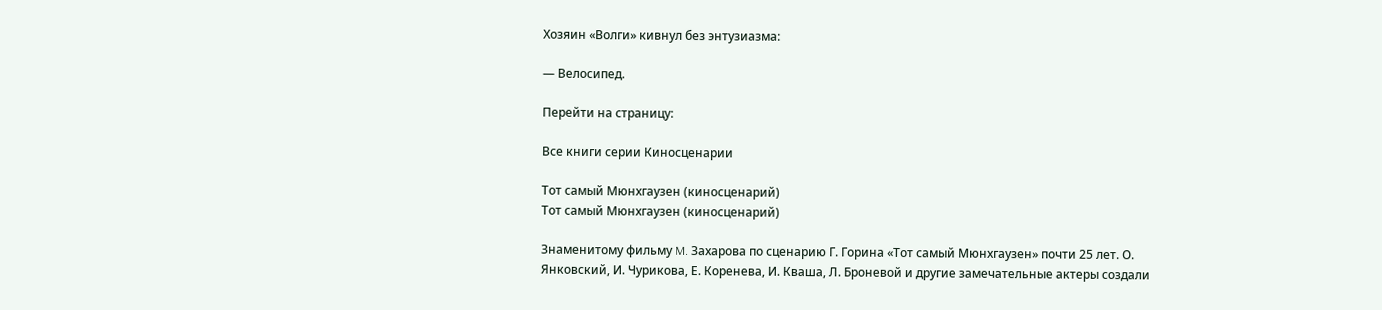Хозяин «Волги» кивнул без энтузиазма:

— Велосипед.

Перейти на страницу:

Все книги серии Киносценарии

Тот самый Мюнхгаузен (киносценарий)
Тот самый Мюнхгаузен (киносценарий)

Знаменитому фильму M. Захарова по сценарию Г. Горина «Тот самый Мюнхгаузен» почти 25 лет. О. Янковский, И. Чурикова, Е. Коренева, И. Кваша, Л. Броневой и другие замечательные актеры создали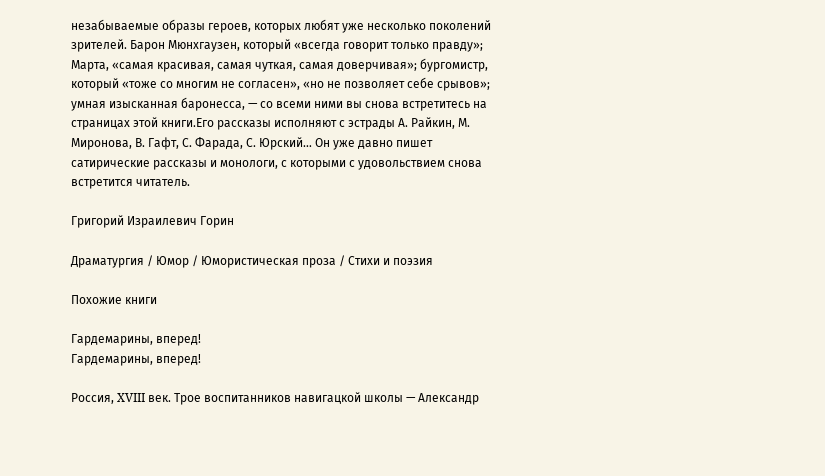незабываемые образы героев, которых любят уже несколько поколений зрителей. Барон Мюнхгаузен, который «всегда говорит только правду»; Марта, «самая красивая, самая чуткая, самая доверчивая»; бургомистр, который «тоже со многим не согласен», «но не позволяет себе срывов»; умная изысканная баронесса, — со всеми ними вы снова встретитесь на страницах этой книги.Его рассказы исполняют с эстрады А. Райкин, М. Миронова, В. Гафт, С. Фарада, С. Юрский… Он уже давно пишет сатирические рассказы и монологи, с которыми с удовольствием снова встретится читатель.

Григорий Израилевич Горин

Драматургия / Юмор / Юмористическая проза / Стихи и поэзия

Похожие книги

Гардемарины, вперед!
Гардемарины, вперед!

Россия, XVIII век. Трое воспитанников навигацкой школы — Александр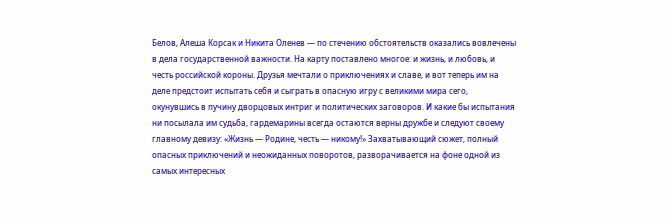Белов, Алеша Корсак и Никита Оленев — по стечению обстоятельств оказались вовлечены в дела государственной важности. На карту поставлено многое: и жизнь, и любовь, и честь российской короны. Друзья мечтали о приключениях и славе, и вот теперь им на деле предстоит испытать себя и сыграть в опасную игру с великими мира сего, окунувшись в пучину дворцовых интриг и политических заговоров. И какие бы испытания ни посылала им судьба, гардемарины всегда остаются верны дружбе и следуют своему главному девизу: «Жизнь — Родине, честь — никому!» Захватывающий сюжет, полный опасных приключений и неожиданных поворотов, разворачивается на фоне одной из самых интересных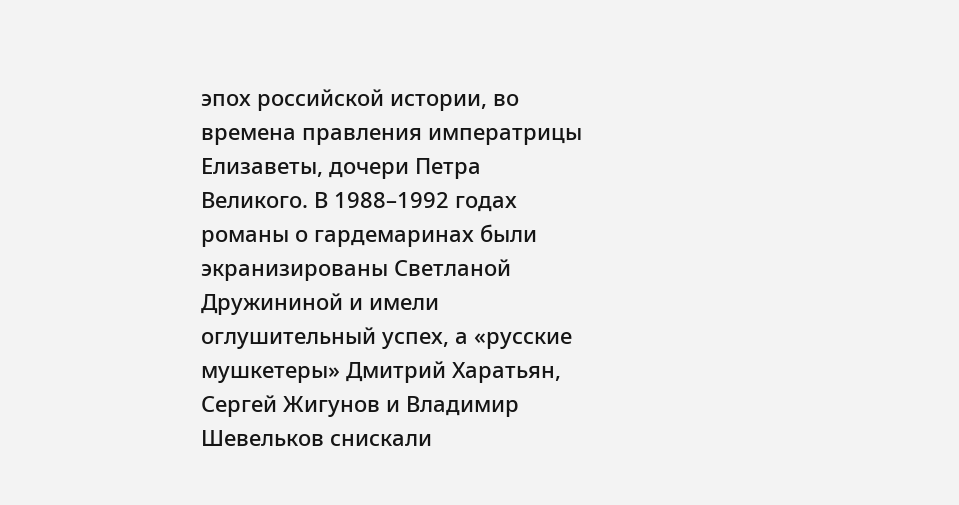эпох российской истории, во времена правления императрицы Елизаветы, дочери Петра Великого. В 1988–1992 годах романы о гардемаринах были экранизированы Светланой Дружининой и имели оглушительный успех, а «русские мушкетеры» Дмитрий Харатьян, Сергей Жигунов и Владимир Шевельков снискали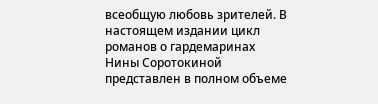всеобщую любовь зрителей. В настоящем издании цикл романов о гардемаринах Нины Соротокиной представлен в полном объеме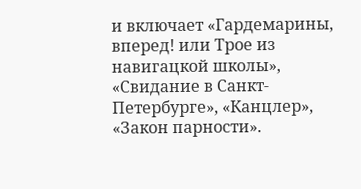и включает «Гардемарины, вперед! или Трое из навигацкой школы», «Свидание в Санкт-Петербурге», «Канцлер», «Закон парности».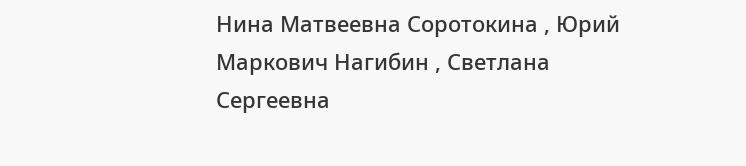Нина Матвеевна Соротокина , Юрий Маркович Нагибин , Светлана Сергеевна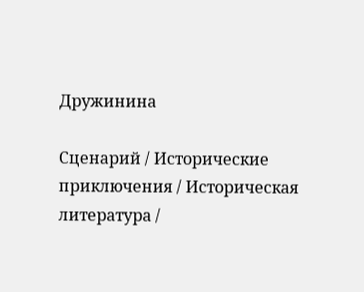Дружинина

Сценарий / Исторические приключения / Историческая литература /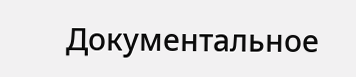Документальное